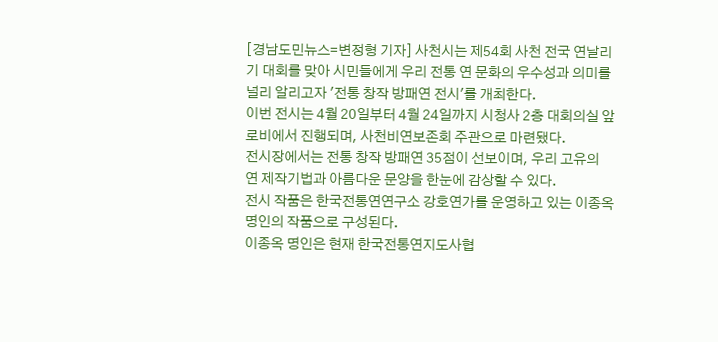[경남도민뉴스=변정형 기자] 사천시는 제54회 사천 전국 연날리기 대회를 맞아 시민들에게 우리 전통 연 문화의 우수성과 의미를 널리 알리고자 '전통 창작 방패연 전시'를 개최한다.
이번 전시는 4월 20일부터 4월 24일까지 시청사 2층 대회의실 앞 로비에서 진행되며, 사천비연보존회 주관으로 마련됐다.
전시장에서는 전통 창작 방패연 35점이 선보이며, 우리 고유의 연 제작기법과 아름다운 문양을 한눈에 감상할 수 있다.
전시 작품은 한국전통연연구소 강호연가를 운영하고 있는 이종옥 명인의 작품으로 구성된다.
이종옥 명인은 현재 한국전통연지도사협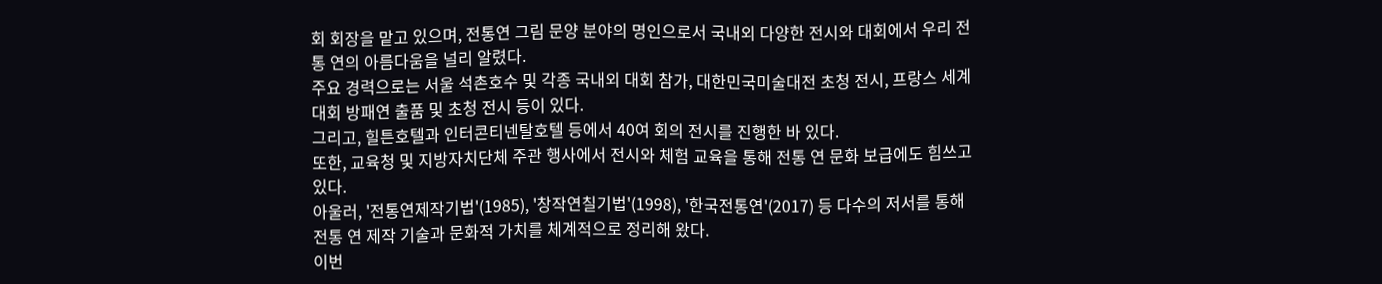회 회장을 맡고 있으며, 전통연 그림 문양 분야의 명인으로서 국내외 다양한 전시와 대회에서 우리 전통 연의 아름다움을 널리 알렸다.
주요 경력으로는 서울 석촌호수 및 각종 국내외 대회 참가, 대한민국미술대전 초청 전시, 프랑스 세계대회 방패연 출품 및 초청 전시 등이 있다.
그리고, 힐튼호텔과 인터콘티넨탈호텔 등에서 40여 회의 전시를 진행한 바 있다.
또한, 교육청 및 지방자치단체 주관 행사에서 전시와 체험 교육을 통해 전통 연 문화 보급에도 힘쓰고 있다.
아울러, '전통연제작기법'(1985), '창작연칠기법'(1998), '한국전통연'(2017) 등 다수의 저서를 통해 전통 연 제작 기술과 문화적 가치를 체계적으로 정리해 왔다.
이번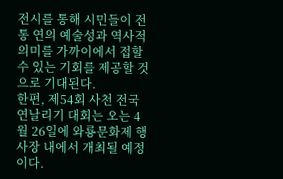전시를 통해 시민들이 전통 연의 예술성과 역사적 의미를 가까이에서 접할 수 있는 기회를 제공할 것으로 기대된다.
한편, 제54회 사천 전국 연날리기 대회는 오는 4월 26일에 와룡문화제 행사장 내에서 개최될 예정이다.